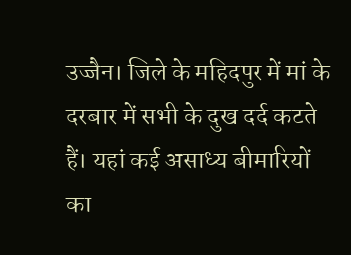उज्जैन। जिले के महिदपुर में मां के दरबार में सभी के दुख दर्द कटते हैं। यहां कई असाध्य बीमारियों का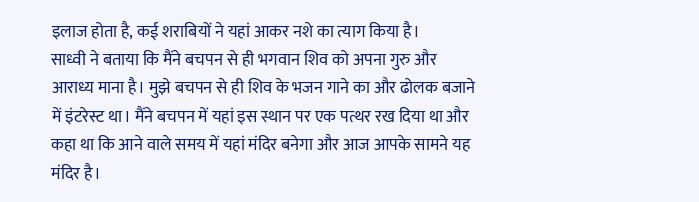इलाज होता है, कई शराबियों ने यहां आकर नशे का त्याग किया है।
साध्वी ने बताया कि मैंने बचपन से ही भगवान शिव को अपना गुरु और आराध्य माना है। मुझे बचपन से ही शिव के भजन गाने का और ढोलक बजाने में इंटरेस्ट था। मैंने बचपन में यहां इस स्थान पर एक पत्थर रख दिया था और कहा था कि आने वाले समय में यहां मंदिर बनेगा और आज आपके सामने यह मंदिर है।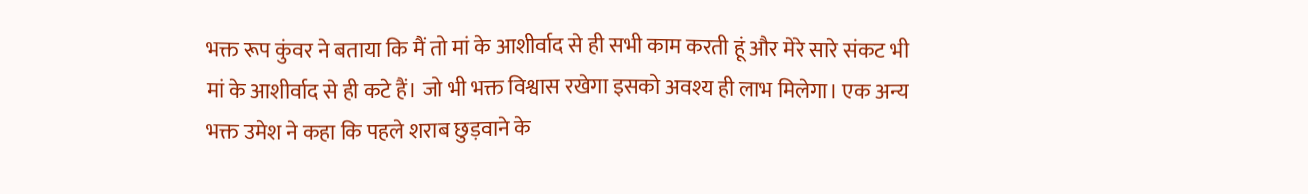भक्त रूप कुंवर ने बताया कि मैं तो मां के आशीर्वाद से ही सभी काम करती हूं और मेरे सारे संकट भी मां के आशीर्वाद से ही कटे हैं। जो भी भक्त विश्वास रखेगा इसको अवश्य ही लाभ मिलेगा। एक अन्य भक्त उमेश ने कहा कि पहले शराब छुड़वाने के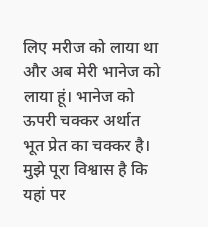लिए मरीज को लाया था और अब मेरी भानेज को लाया हूं। भानेज को ऊपरी चक्कर अर्थात भूत प्रेत का चक्कर है। मुझे पूरा विश्वास है कि यहां पर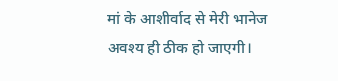मां के आशीर्वाद से मेरी भानेज अवश्य ही ठीक हो जाएगी।